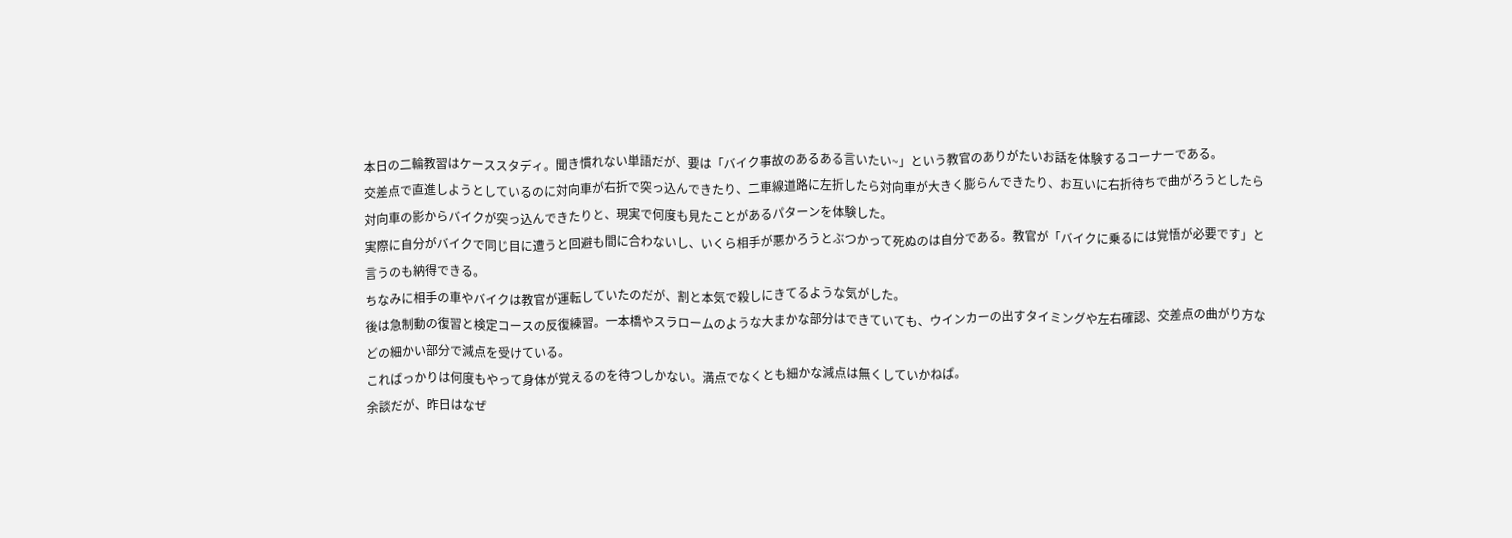本日の二輪教習はケーススタディ。聞き慣れない単語だが、要は「バイク事故のあるある言いたい~」という教官のありがたいお話を体験するコーナーである。
交差点で直進しようとしているのに対向車が右折で突っ込んできたり、二車線道路に左折したら対向車が大きく膨らんできたり、お互いに右折待ちで曲がろうとしたら対向車の影からバイクが突っ込んできたりと、現実で何度も見たことがあるパターンを体験した。
実際に自分がバイクで同じ目に遭うと回避も間に合わないし、いくら相手が悪かろうとぶつかって死ぬのは自分である。教官が「バイクに乗るには覚悟が必要です」と言うのも納得できる。
ちなみに相手の車やバイクは教官が運転していたのだが、割と本気で殺しにきてるような気がした。
後は急制動の復習と検定コースの反復練習。一本橋やスラロームのような大まかな部分はできていても、ウインカーの出すタイミングや左右確認、交差点の曲がり方などの細かい部分で減点を受けている。
こればっかりは何度もやって身体が覚えるのを待つしかない。満点でなくとも細かな減点は無くしていかねば。
余談だが、昨日はなぜ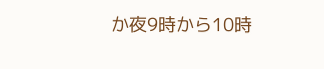か夜9時から10時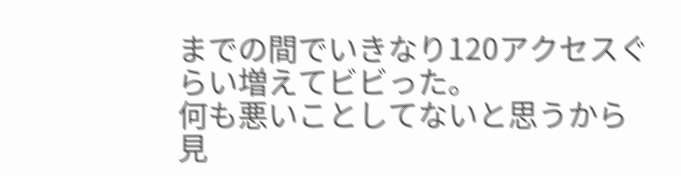までの間でいきなり120アクセスぐらい増えてビビった。
何も悪いことしてないと思うから見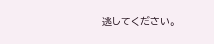逃してください。